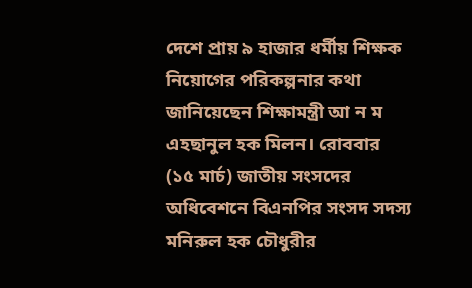দেশে প্রায় ৯ হাজার ধর্মীয় শিক্ষক নিয়োগের পরিকল্পনার কথা জানিয়েছেন শিক্ষামন্ত্রী আ ন ম এহছানুল হক মিলন। রোববার (১৫ মার্চ) জাতীয় সংসদের অধিবেশনে বিএনপির সংসদ সদস্য মনিরুল হক চৌধুরীর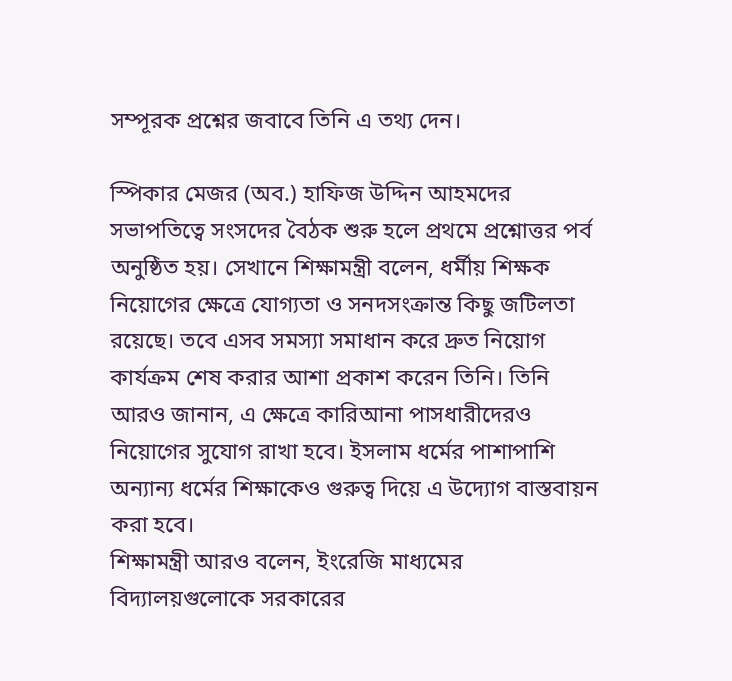সম্পূরক প্রশ্নের জবাবে তিনি এ তথ্য দেন।

স্পিকার মেজর (অব.) হাফিজ উদ্দিন আহমদের সভাপতিত্বে সংসদের বৈঠক শুরু হলে প্রথমে প্রশ্নোত্তর পর্ব অনুষ্ঠিত হয়। সেখানে শিক্ষামন্ত্রী বলেন, ধর্মীয় শিক্ষক নিয়োগের ক্ষেত্রে যোগ্যতা ও সনদসংক্রান্ত কিছু জটিলতা রয়েছে। তবে এসব সমস্যা সমাধান করে দ্রুত নিয়োগ কার্যক্রম শেষ করার আশা প্রকাশ করেন তিনি। তিনি আরও জানান, এ ক্ষেত্রে কারিআনা পাসধারীদেরও নিয়োগের সুযোগ রাখা হবে। ইসলাম ধর্মের পাশাপাশি অন্যান্য ধর্মের শিক্ষাকেও গুরুত্ব দিয়ে এ উদ্যোগ বাস্তবায়ন করা হবে।
শিক্ষামন্ত্রী আরও বলেন, ইংরেজি মাধ্যমের বিদ্যালয়গুলোকে সরকারের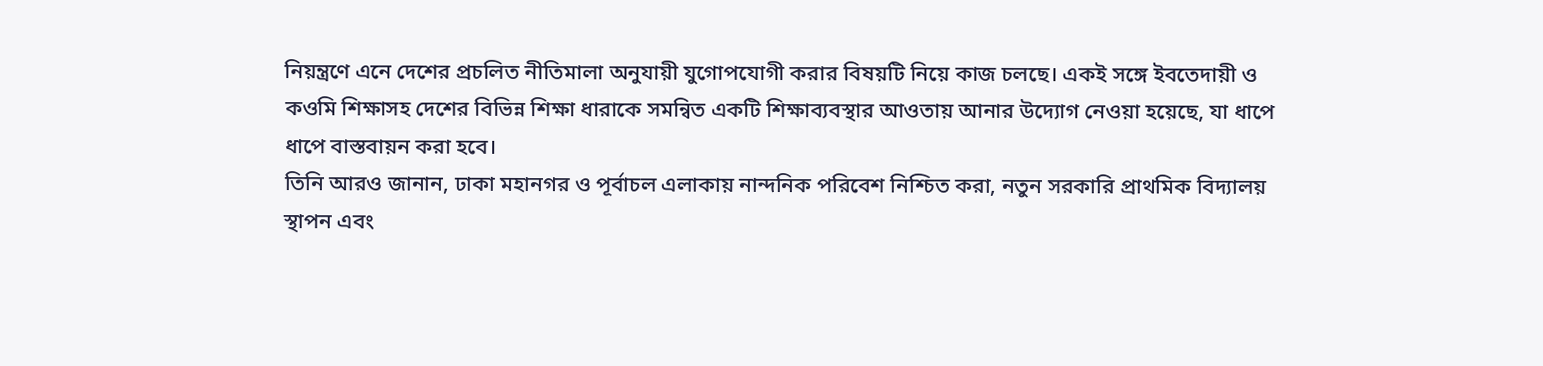নিয়ন্ত্রণে এনে দেশের প্রচলিত নীতিমালা অনুযায়ী যুগোপযোগী করার বিষয়টি নিয়ে কাজ চলছে। একই সঙ্গে ইবতেদায়ী ও কওমি শিক্ষাসহ দেশের বিভিন্ন শিক্ষা ধারাকে সমন্বিত একটি শিক্ষাব্যবস্থার আওতায় আনার উদ্যোগ নেওয়া হয়েছে, যা ধাপে ধাপে বাস্তবায়ন করা হবে।
তিনি আরও জানান, ঢাকা মহানগর ও পূর্বাচল এলাকায় নান্দনিক পরিবেশ নিশ্চিত করা, নতুন সরকারি প্রাথমিক বিদ্যালয় স্থাপন এবং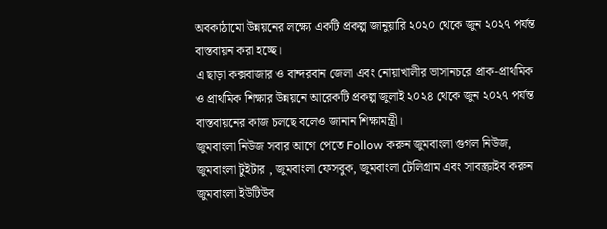অবকাঠামো উন্নয়নের লক্ষ্যে একটি প্রকল্প জানুয়ারি ২০২০ থেকে জুন ২০২৭ পর্যন্ত বাস্তবায়ন করা হচ্ছে।
এ ছাড়া কক্সবাজার ও বান্দরবান জেলা এবং নোয়াখালীর ভাসানচরে প্রাক-প্রাথমিক ও প্রাথমিক শিক্ষার উন্নয়নে আরেকটি প্রকল্প জুলাই ২০২৪ থেকে জুন ২০২৭ পর্যন্ত বাস্তবায়নের কাজ চলছে বলেও জানান শিক্ষামন্ত্রী।
জুমবাংলা নিউজ সবার আগে পেতে Follow করুন জুমবাংলা গুগল নিউজ, জুমবাংলা টুইটার , জুমবাংলা ফেসবুক, জুমবাংলা টেলিগ্রাম এবং সাবস্ক্রাইব করুন জুমবাংলা ইউটিউব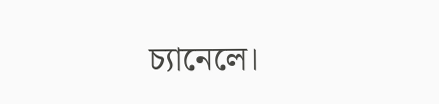চ্যানেলে।